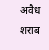अवैध शराब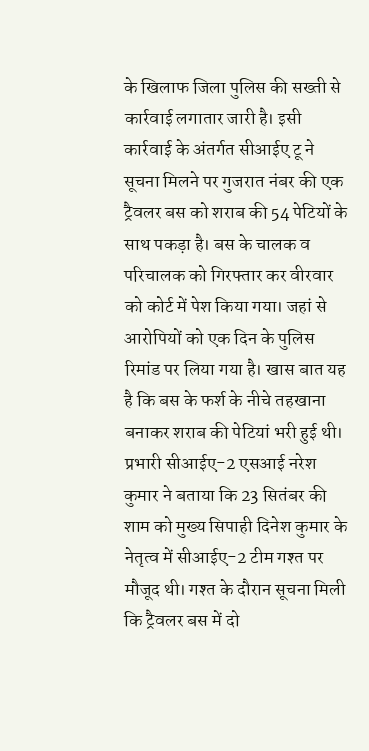के खिलाफ जिला पुलिस की सख्ती से कार्रवाई लगातार जारी है। इसी कार्रवाई के अंतर्गत सीआईए टू ने सूचना मिलने पर गुजरात नंबर की एक ट्रैवलर बस को शराब की 54 पेटियों के साथ पकड़ा है। बस के चालक व परिचालक को गिरफ्तार कर वीरवार को कोर्ट में पेश किया गया। जहां से आरोपियों को एक दिन के पुलिस रिमांड पर लिया गया है। खास बात यह है कि बस के फर्श के नीचे तहखाना बनाकर शराब की पेटियां भरी हुई थी। प्रभारी सीआईए-2 एसआई नरेश कुमार ने बताया कि 23 सितंबर की शाम को मुख्य सिपाही दिनेश कुमार के नेतृत्व में सीआईए-2 टीम गश्त पर मौजूद थी। गश्त के दौरान सूचना मिली कि ट्रैवलर बस में दो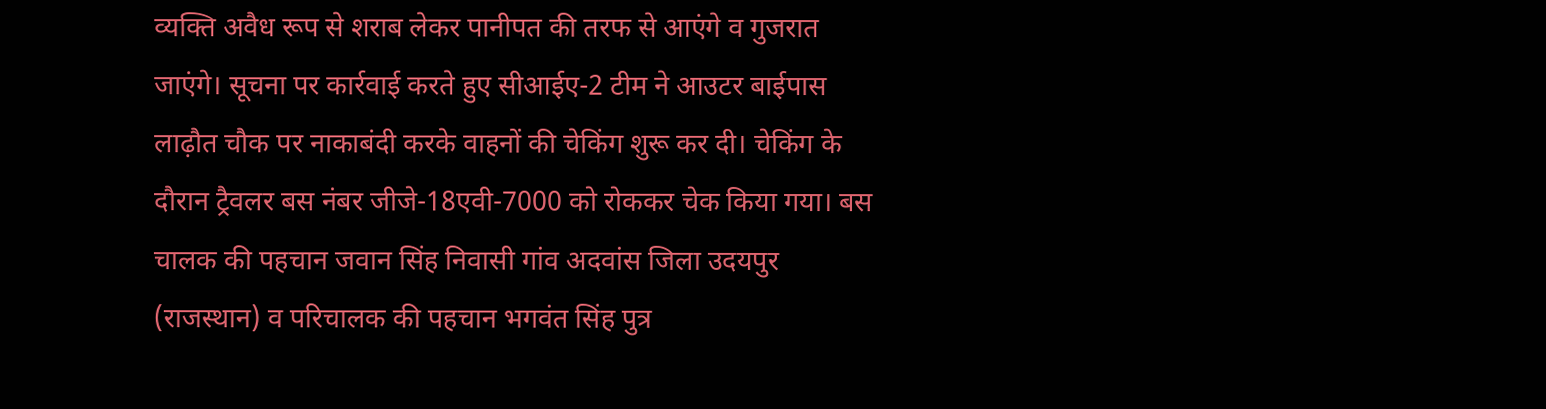व्यक्ति अवैध रूप से शराब लेकर पानीपत की तरफ से आएंगे व गुजरात जाएंगे। सूचना पर कार्रवाई करते हुए सीआईए-2 टीम ने आउटर बाईपास लाढ़ौत चौक पर नाकाबंदी करके वाहनों की चेकिंग शुरू कर दी। चेकिंग के दौरान ट्रैवलर बस नंबर जीजे-18एवी-7000 को रोककर चेक किया गया। बस चालक की पहचान जवान सिंह निवासी गांव अदवांस जिला उदयपुर (राजस्थान) व परिचालक की पहचान भगवंत सिंह पुत्र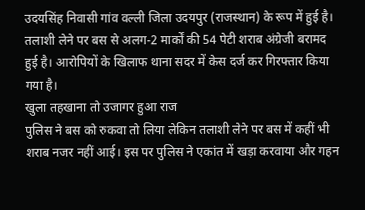उदयसिंह निवासी गांव वल्ली जिला उदयपुर (राजस्थान) के रूप में हुई है। तलाशी लेने पर बस से अलग-2 मार्कों की 54 पेटी शराब अंग्रेजी बरामद हुई है। आरोपियों के खिलाफ थाना सदर में केस दर्ज कर गिरफ्तार किया गया है।
खुला तहखाना तो उजागर हुआ राज
पुलिस ने बस को रुकवा तो लिया लेकिन तलाशी लेने पर बस में कहीं भी शराब नजर नहीं आई। इस पर पुलिस ने एकांत में खड़ा करवाया और गहन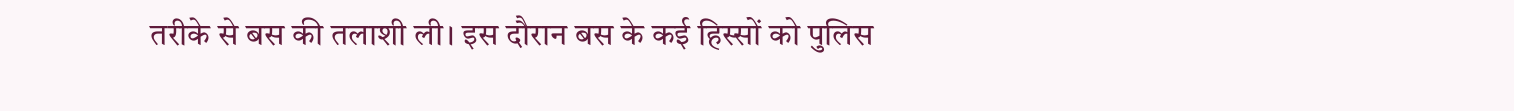तरीके से बस की तलाशी ली। इस दौरान बस के कई हिस्सों को पुलिस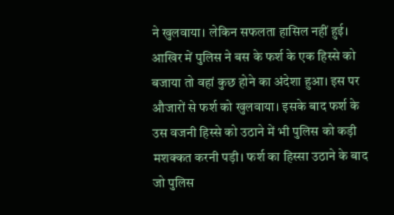ने खुलवाया। लेकिन सफलता हासिल नहीं हुई। आखिर में पुलिस ने बस के फर्श के एक हिस्से को बजाया तो वहां कुछ होने का अंदेशा हुआ। इस पर औजारों से फर्श को खुलवाया। इसके बाद फर्श के उस वजनी हिस्से को उठाने में भी पुलिस को कड़ी मशक्कत करनी पड़ी। फर्श का हिस्सा उठाने के बाद जो पुलिस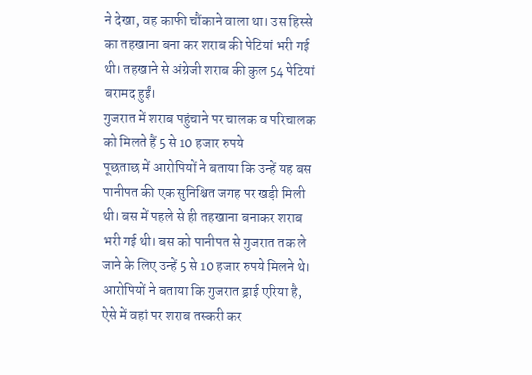ने देखा, वह काफी चौंकाने वाला था। उस हिस्से का तहखाना बना कर शराब की पेटियां भरी गई थी। तहखाने से अंग्रेजी शराब की कुल 54 पेटियां बरामद हुईं।
गुजरात में शराब पहुंचाने पर चालक व परिचालक को मिलते हैं 5 से 10 हजार रुपये
पूछताछ में आरोपियों ने बताया कि उन्हें यह बस पानीपत की एक सुनिश्चित जगह पर खड़ी मिली थी। बस में पहले से ही तहखाना बनाकर शराब भरी गई थी। बस को पानीपत से गुजरात तक ले जाने के लिए उन्हें 5 से 10 हजार रुपये मिलने थे। आरोपियों ने बताया कि गुजरात ड्राई एरिया है, ऐसे में वहां पर शराब तस्करी कर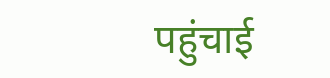पहुंचाई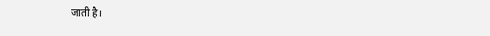जाती है।